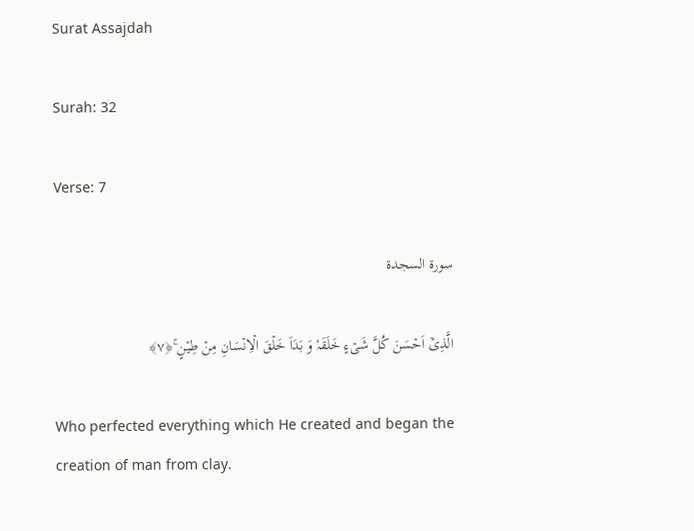Surat Assajdah

Surah: 32

Verse: 7

سورة السجدة

الَّذِیۡۤ اَحۡسَنَ کُلَّ شَیۡءٍ خَلَقَہٗ وَ بَدَاَ خَلۡقَ الۡاِنۡسَانِ مِنۡ طِیۡنٍ ۚ﴿۷﴾

Who perfected everything which He created and began the creation of man from clay.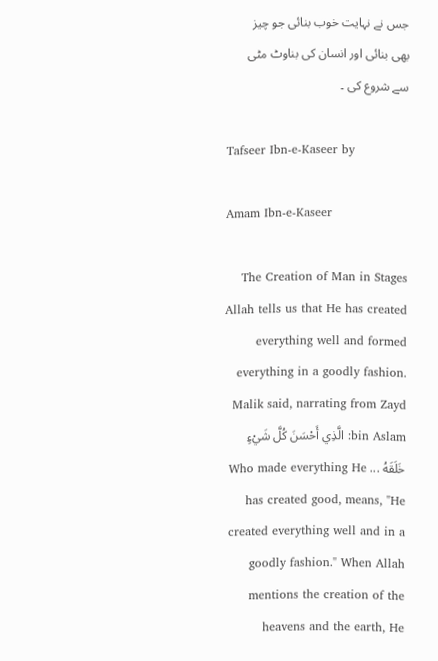جس نے نہایت خوب بنائی جو چیز بھی بنائی اور انسان کی بناوٹ مٹی سے شروع کی ۔

Tafseer Ibn-e-Kaseer by

Amam Ibn-e-Kaseer

The Creation of Man in Stages Allah tells us that He has created everything well and formed everything in a goodly fashion. Malik said, narrating from Zayd bin Aslam: الَّذِي أَحْسَنَ كُلَّ شَيْءٍ خَلَقَهُ ... Who made everything He has created good, means, "He created everything well and in a goodly fashion." When Allah mentions the creation of the heavens and the earth, He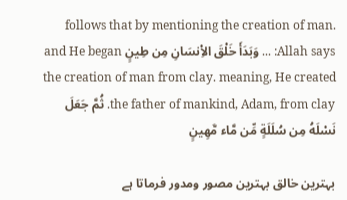follows that by mentioning the creation of man. Allah says: ... وَبَدَأَ خَلْقَ الاِْنسَانِ مِن طِينٍ and He began the creation of man from clay. meaning, He created the father of mankind, Adam, from clay. ثُمَّ جَعَلَ نَسْلَهُ مِن سُلَلَةٍ مِّن مَّاء مَّهِينٍ

بہترین خالق بہترین مصور ومدور فرماتا ہے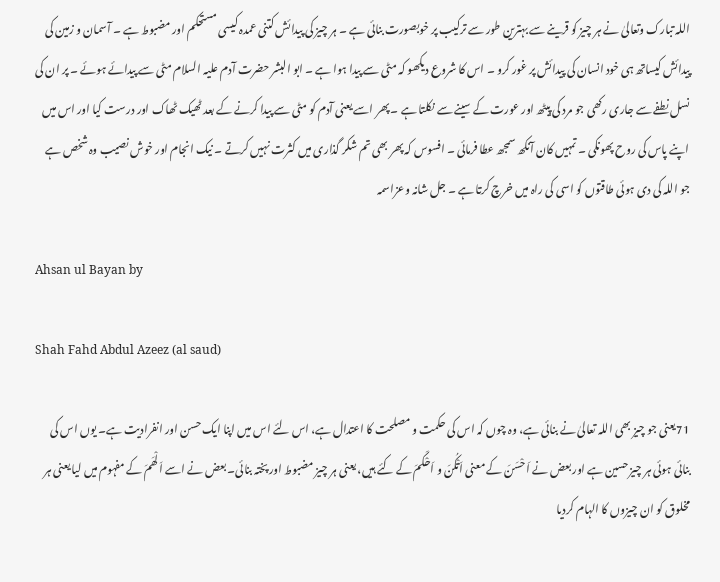اللہ تبارک وتعالیٰ نے ہر چیز کو قرینے سے بہترین طور سے ترکیب پر خوبصورت بنائی ہے ۔ ہر چیز کی پیدائش کتنی عمدہ کیسی مستحکم اور مضبوط ہے ۔ آسمان و زمین کی پیدائش کیساتھ ہی خود انسان کی پیدائش پر غور کرو ۔ اس کا شروع دیکھو کہ مٹی سے پیدا ہوا ہے ۔ ابو البشر حضرت آدم علیہ السلام مٹی سے پیدائے ہوئے ۔ پر ان کی نسل نطفے سے جاری رکھی جو مرد کی پیٹھ اور عورت کے سینے سے نکلتا ہے ۔ پھر اسے یعنی آدم کو مٹی سے پیدا کرنے کے بعد ٹھیک ٹھاک اور درست کیا اور اس میں اپنے پاس کی روح پھونکی ۔ تمہیں کان آنکھ سمجھ عطا فرمائی ۔ افسوس کہ پھر بھی تم شکر گذاری میں کثرت نہیں کرتے ۔ نیک انجام اور خوش نصیب وہ شخص ہے جو اللہ کی دی ہوئی طاقتوں کو اسی کی راہ میں خرچ کرتا ہے ۔ جل شانہ وعزاسمہ

Ahsan ul Bayan by

Shah Fahd Abdul Azeez (al saud)

71یعنی جو چیز بھی اللہ تعالیٰ نے بنائی ہے، وہ چوں کہ اس کی حکمت و مصلحت کا اعتدال ہے، اس لئے اس میں اپنا ایک حسن اور انفرادیت ہے۔ یوں اس کی بنائی ہوئی ہر چیز حسین ہے اور بعض نے اَ حْسَنَ کے معنی اَتْکُنَ و اَحْکَمَ کے کئے ہیں، یعنی ہر چیز مضبوط اور پختہ بنائی۔ بعض نے اسے اَ لْھَمَ کے مفہوم میں لیا یعنی ہر مخلوق کو ان چیزوں کا الہام کردیا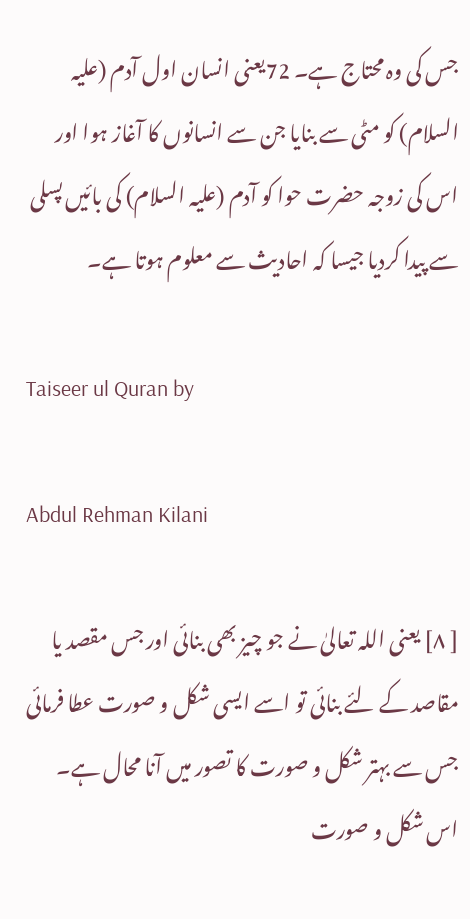جس کی وہ محتاج ہے۔ 72یعنی انسان اول آدم (علیہ السلام) کو مٹی سے بنایا جن سے انسانوں کا آغاز ہوا اور اس کی زوجہ حضرت حوا کو آدم (علیہ السلام) کی بائیں پسلی سے پیدا کردیا جیسا کہ احادیث سے معلوم ہوتا ہے۔

Taiseer ul Quran by

Abdul Rehman Kilani

[ ٨] یعنی اللہ تعالیٰ نے جو چیز بھی بنائی اور جس مقصد یا مقاصد کے لئے بنائی تو اسے ایسی شکل و صورت عطا فرمائی جس سے بہتر شکل و صورت کا تصور میں آنا محال ہے۔ اس شکل و صورت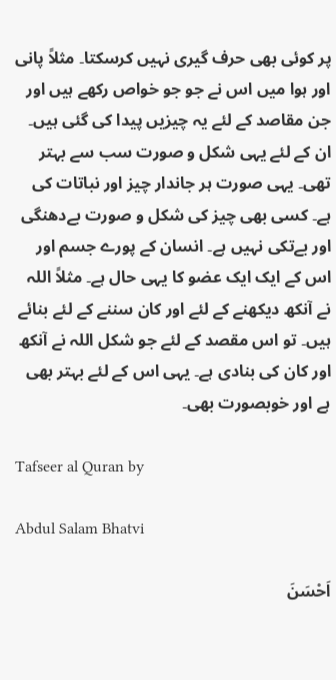پر کوئی بھی حرف گیری نہیں کرسکتا۔ مثلاً پانی اور ہوا میں اس نے جو جو خواص رکھے ہیں اور جن مقاصد کے لئے یہ چیزیں پیدا کی گئی ہیں۔ ان کے لئے یہی شکل و صورت سب سے بہتر تھی۔ یہی صورت ہر جاندار چیز اور نباتات کی ہے۔ کسی بھی چیز کی شکل و صورت بےدھنگی اور بےتکی نہیں ہے۔ انسان کے پورے جسم اور اس کے ایک ایک عضو کا یہی حال ہے۔ مثلاً اللہ نے آنکھ دیکھنے کے لئے اور کان سننے کے لئے بنائے ہیں۔ تو اس مقصد کے لئے جو شکل اللہ نے آنکھ اور کان کی بنادی ہے۔ یہی اس کے لئے بہتر بھی ہے اور خوبصورت بھی۔

Tafseer al Quran by

Abdul Salam Bhatvi

اَحْسَنَ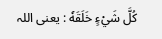كُلَّ شَيْءٍ خَلَقَهٗ : یعنی اللہ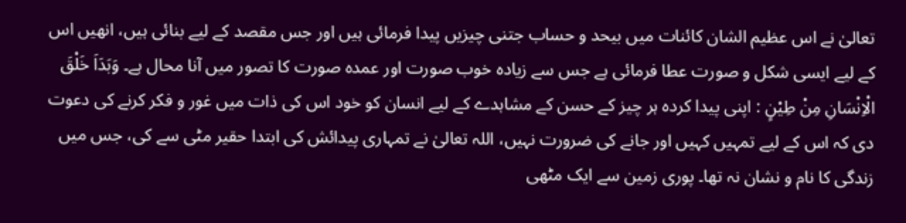تعالیٰ نے اس عظیم الشان کائنات میں بیحد و حساب جتنی چیزیں پیدا فرمائی ہیں اور جس مقصد کے لیے بنائی ہیں، انھیں اس کے لیے ایسی شکل و صورت عطا فرمائی ہے جس سے زیادہ خوب صورت اور عمدہ صورت کا تصور میں آنا محال ہے۔ وَبَدَاَ خَلْقَ الْاِنْسَانِ مِنْ طِيْنٍ : اپنی پیدا کردہ ہر چیز کے حسن کے مشاہدے کے لیے انسان کو خود اس کی ذات میں غور و فکر کرنے کی دعوت دی کہ اس کے لیے تمہیں کہیں اور جانے کی ضرورت نہیں، اللہ تعالیٰ نے تمہاری پیدائش کی ابتدا حقیر مٹی سے کی، جس میں زندگی کا نام و نشان نہ تھا۔ پوری زمین سے ایک مٹھی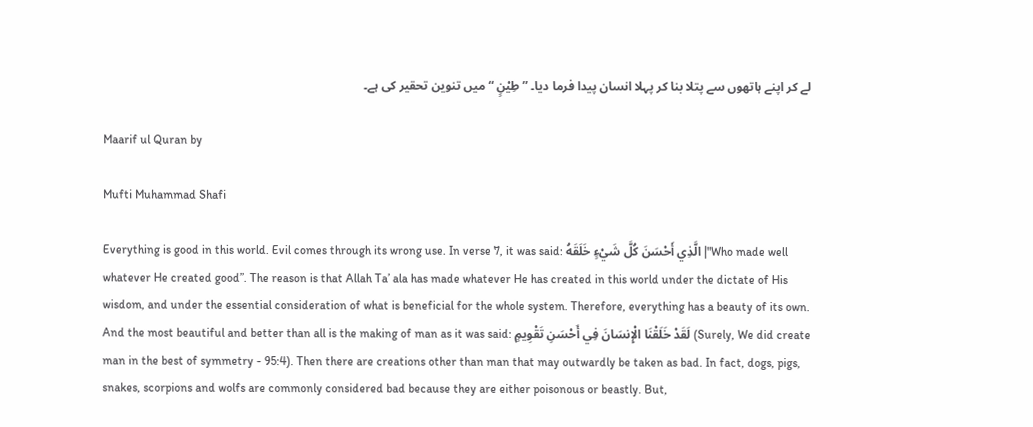لے کر اپنے ہاتھوں سے پتلا بنا کر پہلا انسان پیدا فرما دیا۔ ” طِيْنٍ “ میں تنوین تحقیر کی ہے۔

Maarif ul Quran by

Mufti Muhammad Shafi

Everything is good in this world. Evil comes through its wrong use. In verse 7, it was said: الَّذِي أَحْسَنَ كُلَّ شَيْءٍ خَلَقَهُ |"Who made well whatever He created good”. The reason is that Allah Ta’ ala has made whatever He has created in this world under the dictate of His wisdom, and under the essential consideration of what is beneficial for the whole system. Therefore, everything has a beauty of its own. And the most beautiful and better than all is the making of man as it was said: لَقَدْ خَلَقْنَا الْإِنسَانَ فِي أَحْسَنِ تَقْوِيمٍ (Surely, We did create man in the best of symmetry - 95:4). Then there are creations other than man that may outwardly be taken as bad. In fact, dogs, pigs, snakes, scorpions and wolfs are commonly considered bad because they are either poisonous or beastly. But,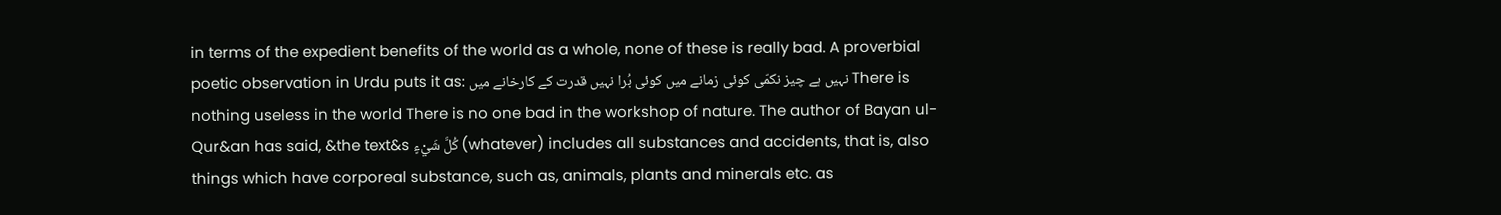in terms of the expedient benefits of the world as a whole, none of these is really bad. A proverbial poetic observation in Urdu puts it as: نہیں ہے چیز نکمّی کوئی زمانے میں کوئی بُرا نہیں قدرت کے کارخانے میں There is nothing useless in the world There is no one bad in the workshop of nature. The author of Bayan ul-Qur&an has said, &the text&s كُلَّ شَيْءٍ (whatever) includes all substances and accidents, that is, also things which have corporeal substance, such as, animals, plants and minerals etc. as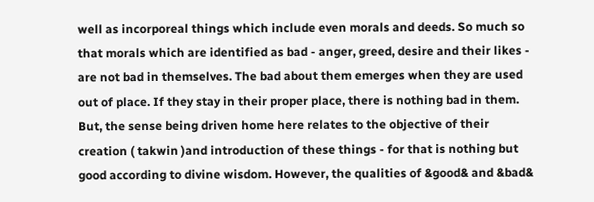well as incorporeal things which include even morals and deeds. So much so that morals which are identified as bad - anger, greed, desire and their likes - are not bad in themselves. The bad about them emerges when they are used out of place. If they stay in their proper place, there is nothing bad in them. But, the sense being driven home here relates to the objective of their creation ( takwin )and introduction of these things - for that is nothing but good according to divine wisdom. However, the qualities of &good& and &bad&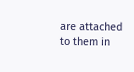are attached to them in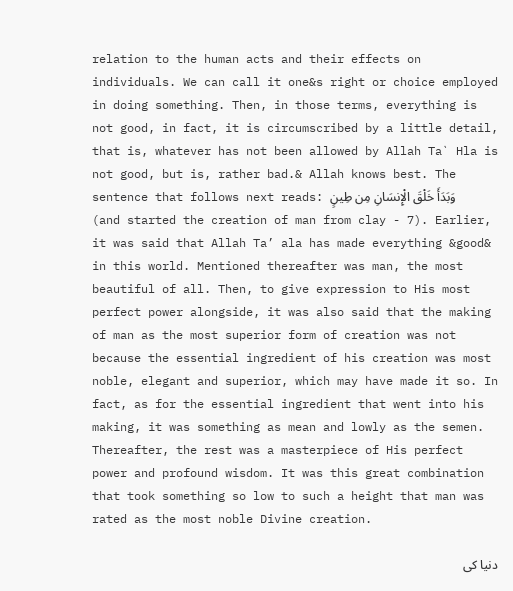relation to the human acts and their effects on individuals. We can call it one&s right or choice employed in doing something. Then, in those terms, everything is not good, in fact, it is circumscribed by a little detail, that is, whatever has not been allowed by Allah Ta` Hla is not good, but is, rather bad.& Allah knows best. The sentence that follows next reads: وَبَدَأَ خَلْقَ الْإِنسَانِ مِن طِينٍ (and started the creation of man from clay - 7). Earlier, it was said that Allah Ta’ ala has made everything &good& in this world. Mentioned thereafter was man, the most beautiful of all. Then, to give expression to His most perfect power alongside, it was also said that the making of man as the most superior form of creation was not because the essential ingredient of his creation was most noble, elegant and superior, which may have made it so. In fact, as for the essential ingredient that went into his making, it was something as mean and lowly as the semen. Thereafter, the rest was a masterpiece of His perfect power and profound wisdom. It was this great combination that took something so low to such a height that man was rated as the most noble Divine creation.

دنیا کی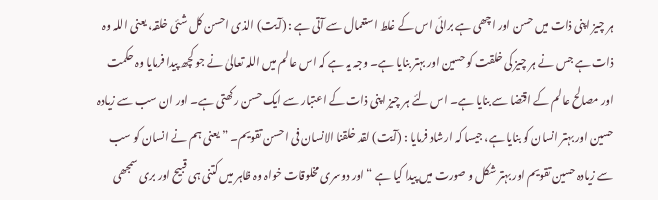ہر چیز اپنی ذات میں حسن اور اچھی ہے برائی اس کے غلط استعمال سے آتی ہے : (آیت) الذی احسن کل شئی خلقہ، یعنی اللہ وہ ذات ہے جس نے ہر چیز کی خلقت کو حسین اور بہتر بنایا ہے۔ وجہ یہ ہے کہ اس عالم میں اللہ تعالیٰ نے جو کچھ پیدا فرمایا وہ حکمت اور مصالح عالم کے اقتضا سے بنایا ہے۔ اس لئے ہر چیز اپنی ذات کے اعتبار سے ایک حسن رکھتی ہے۔ اور ان سب سے زیادہ حسین اور بہتر انسان کو بنایا ہے، جیسا کہ ارشاد فرمایا : (آیت) لقد خلقنا الانسان فی احسن تقویم۔ ” یعنی ہم نے انسان کو سب سے زیادہ حسین تقویم اور بہتر شکل و صورت میں پیدا کیا ہے “ اور دوسری مخلوقات خواہ وہ ظاہر میں کتنی ہی قبیح اور بری سمجھی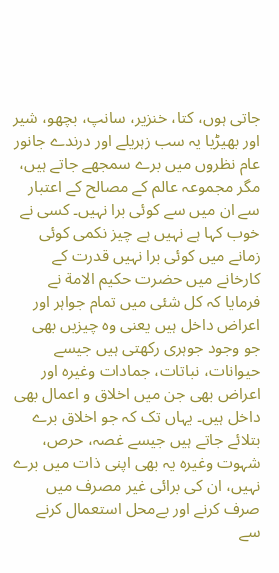جاتی ہوں، کتا، خنزیر، سانپ، بچھو، شیر اور بھیڑیا یہ سب زہریلے اور درندے جانور عام نظروں میں برے سمجھے جاتے ہیں، مگر مجموعہ عالم کے مصالح کے اعتبار سے ان میں سے کوئی برا نہیں۔ کسی نے خوب کہا ہے نہیں ہے چیز نکمی کوئی زمانے میں کوئی برا نہیں قدرت کے کارخانے میں حضرت حکیم الامة نے فرمایا کہ کل شئی میں تمام جواہر اور اعراض داخل ہیں یعنی وہ چیزیں بھی جو وجود جوہری رکھتی ہیں جیسے حیوانات، نباتات، جمادات وغیرہ اور اعراض بھی جن میں اخلاق و اعمال بھی داخل ہیں۔ یہاں تک کہ جو اخلاق برے بتلائے جاتے ہیں جیسے غصہ، حرص، شہوت وغیرہ یہ بھی اپنی ذات میں برے نہیں، ان کی برائی غیر مصرف میں صرف کرنے اور بےمحل استعمال کرنے سے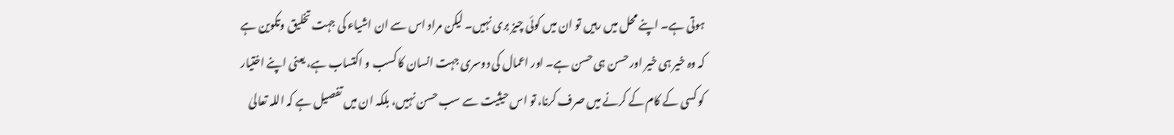ہوتی ہے۔ اپنے محل میں رہیں تو ان میں کوئی چیز بری نہیں۔ لیکن مراد اس سے ان اشیاء کی جہت تخلیق وتکوین ہے کہ وہ خیر ہی خیر اور حسن ہی حسن ہے۔ اور اعمال کی دوسری جہت انسان کا کسب و اکتساب ہے، یعنی اپنے اختیار کو کسی کے کام کے کرنے میں صرف کرنا، تو اس حیثیت سے سب حسن نہیں، بلکہ ان میں تفصیل ہے کہ اللہ تعالیٰ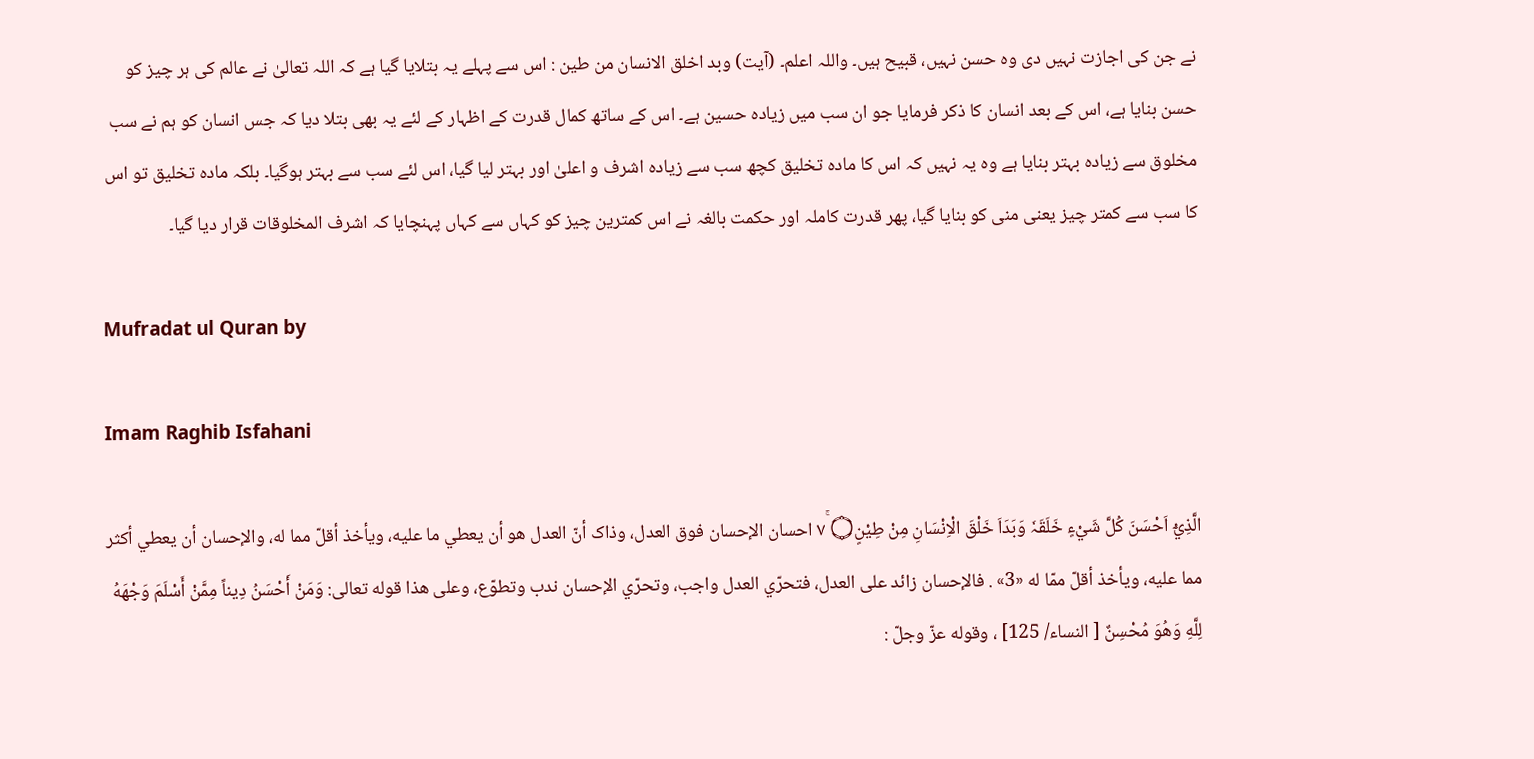نے جن کی اجازت نہیں دی وہ حسن نہیں، قبیح ہیں۔ واللہ اعلم۔ (آیت) وبد اخلق الانسان من طین : اس سے پہلے یہ بتلایا گیا ہے کہ اللہ تعالیٰ نے عالم کی ہر چیز کو حسن بنایا ہے، اس کے بعد انسان کا ذکر فرمایا جو ان سب میں زیادہ حسین ہے۔ اس کے ساتھ کمال قدرت کے اظہار کے لئے یہ بھی بتلا دیا کہ جس انسان کو ہم نے سب مخلوق سے زیادہ بہتر بنایا ہے وہ یہ نہیں کہ اس کا مادہ تخلیق کچھ سب سے زیادہ اشرف و اعلیٰ اور بہتر لیا گیا، اس لئے سب سے بہتر ہوگیا۔ بلکہ مادہ تخلیق تو اس کا سب سے کمتر چیز یعنی منی کو بنایا گیا، پھر قدرت کاملہ اور حکمت بالغہ نے اس کمترین چیز کو کہاں سے کہاں پہنچایا کہ اشرف المخلوقات قرار دیا گیا۔

Mufradat ul Quran by

Imam Raghib Isfahani

الَّذِيْٓ اَحْسَنَ كُلَّ شَيْءٍ خَلَقَہٗ وَبَدَاَ خَلْقَ الْاِنْسَانِ مِنْ طِيْنٍ۝ ٧ۚ احسان الإحسان فوق العدل، وذاک أنّ العدل هو أن يعطي ما عليه، ويأخذ أقلّ مما له، والإحسان أن يعطي أكثر مما عليه، ويأخذ أقلّ ممّا له «3» . فالإحسان زائد علی العدل، فتحرّي العدل واجب، وتحرّي الإحسان ندب وتطوّع، وعلی هذا قوله تعالی: وَمَنْ أَحْسَنُ دِيناً مِمَّنْ أَسْلَمَ وَجْهَهُ لِلَّهِ وَهُوَ مُحْسِنٌ [ النساء/ 125] ، وقوله عزّ وجلّ :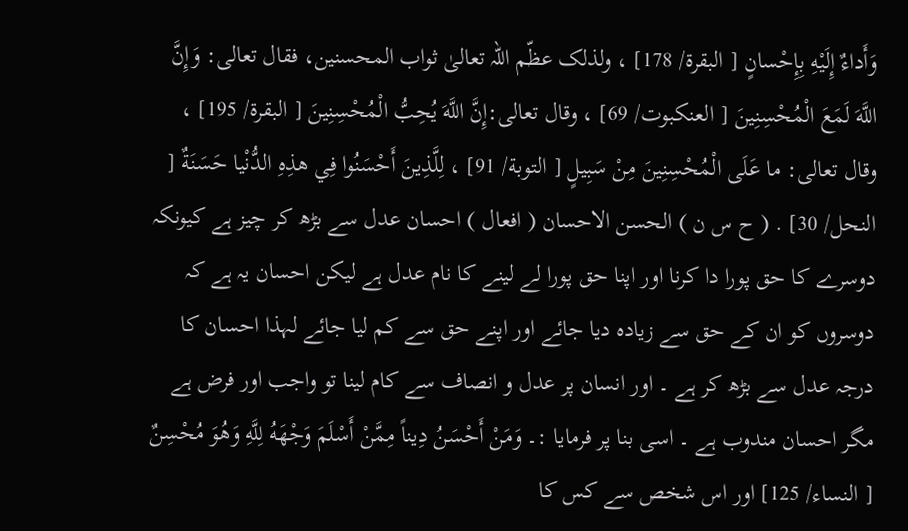وَأَداءٌ إِلَيْهِ بِإِحْسانٍ [ البقرة/ 178] ، ولذلک عظّم اللہ تعالیٰ ثواب المحسنین، فقال تعالی: وَإِنَّ اللَّهَ لَمَعَ الْمُحْسِنِينَ [ العنکبوت/ 69] ، وقال تعالی:إِنَّ اللَّهَ يُحِبُّ الْمُحْسِنِينَ [ البقرة/ 195] ، وقال تعالی: ما عَلَى الْمُحْسِنِينَ مِنْ سَبِيلٍ [ التوبة/ 91] ، لِلَّذِينَ أَحْسَنُوا فِي هذِهِ الدُّنْيا حَسَنَةٌ [ النحل/ 30] . ( ح س ن ) الحسن الاحسان ( افعال ) احسان عدل سے بڑھ کر چیز ہے کیونکہ دوسرے کا حق پورا دا کرنا اور اپنا حق پورا لے لینے کا نام عدل ہے لیکن احسان یہ ہے کہ دوسروں کو ان کے حق سے زیادہ دیا جائے اور اپنے حق سے کم لیا جائے لہذا احسان کا درجہ عدل سے بڑھ کر ہے ۔ اور انسان پر عدل و انصاف سے کام لینا تو واجب اور فرض ہے مگر احسان مندوب ہے ۔ اسی بنا پر فرمایا :۔ وَمَنْ أَحْسَنُ دِيناً مِمَّنْ أَسْلَمَ وَجْهَهُ لِلَّهِ وَهُوَ مُحْسِنٌ [ النساء/ 125] اور اس شخص سے کس کا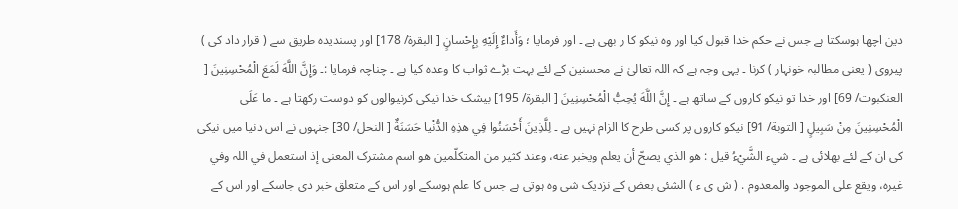دین اچھا ہوسکتا ہے جس نے حکم خدا قبول کیا اور وہ نیکو کا ر بھی ہے ۔ اور فرمایا ؛ وَأَداءٌ إِلَيْهِ بِإِحْسانٍ [ البقرة/ 178] اور پسندیدہ طریق سے ( قرار داد کی ) پیروی ( یعنی مطالبہ خونہار ) کرنا ۔ یہی وجہ ہے کہ اللہ تعالیٰ نے محسنین کے لئے بہت بڑے ثواب کا وعدہ کیا ہے ۔ چناچہ فرمایا :۔ وَإِنَّ اللَّهَ لَمَعَ الْمُحْسِنِينَ [ العنکبوت/ 69] اور خدا تو نیکو کاروں کے ساتھ ہے ۔ إِنَّ اللَّهَ يُحِبُّ الْمُحْسِنِينَ [ البقرة/ 195] بیشک خدا نیکی کرنیوالوں کو دوست رکھتا ہے ۔ ما عَلَى الْمُحْسِنِينَ مِنْ سَبِيلٍ [ التوبة/ 91] نیکو کاروں پر کسی طرح کا الزام نہیں ہے ۔ لِلَّذِينَ أَحْسَنُوا فِي هذِهِ الدُّنْيا حَسَنَةٌ [ النحل/ 30] جنہوں نے اس دنیا میں نیکی کی ان کے لئے بھلائی ہے ۔ شيء الشَّيْءُ قيل : هو الذي يصحّ أن يعلم ويخبر عنه، وعند کثير من المتکلّمين هو اسم مشترک المعنی إذ استعمل في اللہ وفي غيره، ويقع علی الموجود والمعدوم . ( ش ی ء ) الشئی بعض کے نزدیک شی وہ ہوتی ہے جس کا علم ہوسکے اور اس کے متعلق خبر دی جاسکے اور اس کے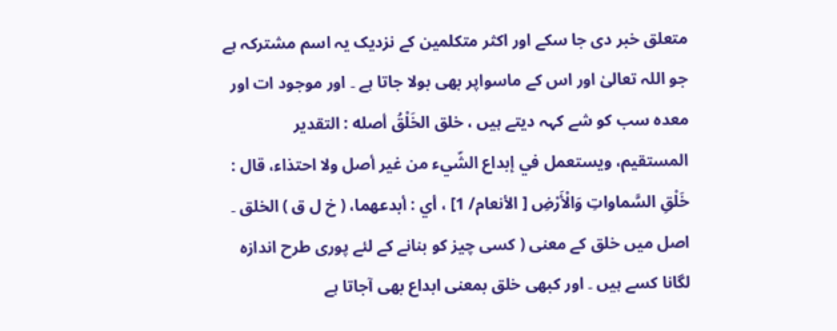متعلق خبر دی جا سکے اور اکثر متکلمین کے نزدیک یہ اسم مشترکہ ہے جو اللہ تعالیٰ اور اس کے ماسواپر بھی بولا جاتا ہے ۔ اور موجود ات اور معدہ سب کو شے کہہ دیتے ہیں ، خلق الخَلْقُ أصله : التقدیر المستقیم، ويستعمل في إبداع الشّيء من غير أصل ولا احتذاء، قال : خَلْقِ السَّماواتِ وَالْأَرْضِ [ الأنعام/ 1] ، أي : أبدعهما، ( خ ل ق ) الخلق ۔ اصل میں خلق کے معنی ( کسی چیز کو بنانے کے لئے پوری طرح اندازہ لگانا کسے ہیں ۔ اور کبھی خلق بمعنی ابداع بھی آجاتا ہے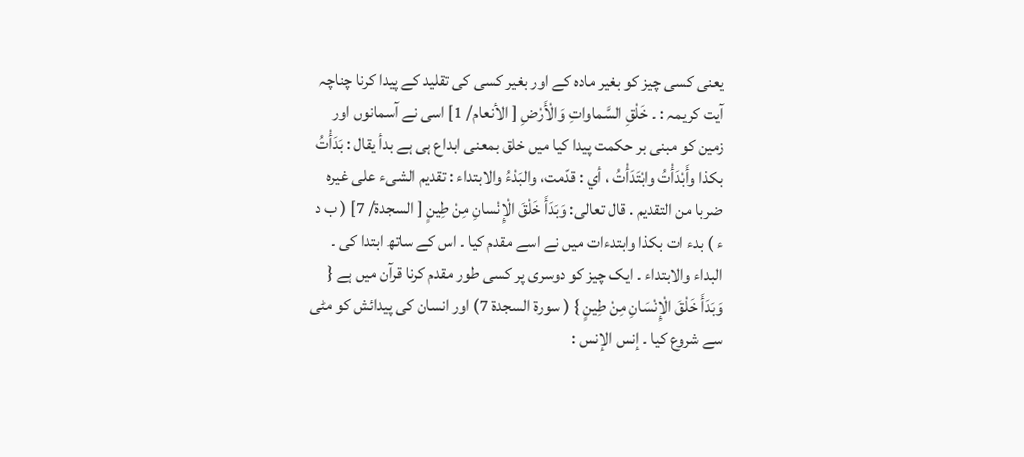یعنی کسی چیز کو بغیر مادہ کے اور بغیر کسی کی تقلید کے پیدا کرنا چناچہ آیت کریمہ : ۔ خَلْقِ السَّماواتِ وَالْأَرْضِ [ الأنعام/ 1] اسی نے آسمانوں اور زمین کو مبنی بر حکمت پیدا کیا میں خلق بمعنی ابداع ہی ہے بدأ يقال : بَدَأْتُ بکذا وأَبْدَأْتُ وابْتَدَأْتُ ، أي : قدّمت، والبَدْءُ والابتداء : تقدیم الشیء علی غيره ضربا من التقدیم . قال تعالی: وَبَدَأَ خَلْقَ الْإِنْسانِ مِنْ طِينٍ [ السجدة/ 7] ( ب د ء ) بدء ات بکذا وابتدءات میں نے اسے مقدم کیا ۔ اس کے ساتھ ابتدا کی ۔ البداء والابتداء ۔ ایک چیز کو دوسری پر کسی طور مقدم کرنا قرآن میں ہے { وَبَدَأَ خَلْقَ الْإِنْسَانِ مِنْ طِينٍ } ( سورة السجدة 7) اور انسان کی پیدائش کو مٹی سے شروع کیا ۔ إنس الإنس :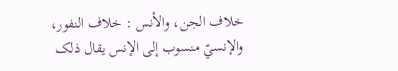خلاف الجن، والأنس : خلاف النفور، والإنسيّ منسوب إلى الإنس يقال ذلک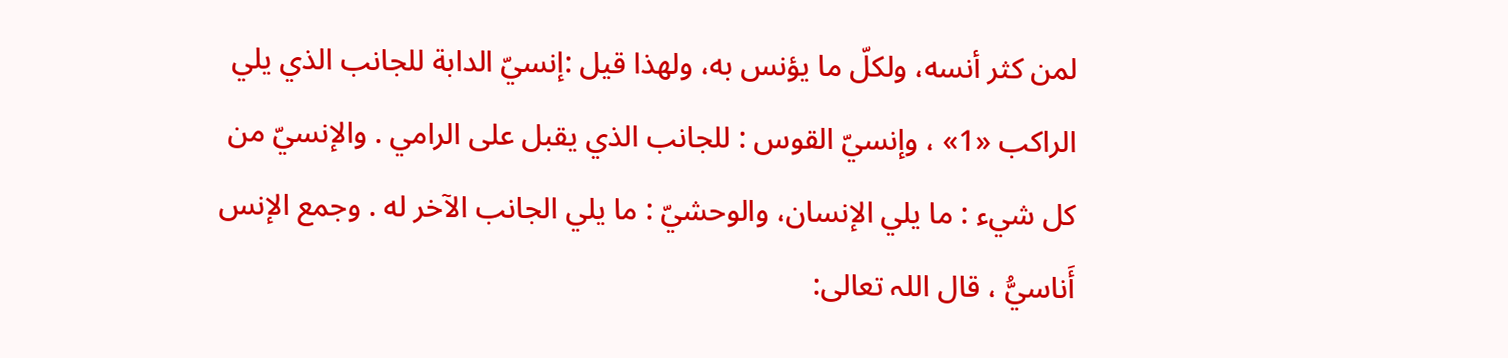لمن کثر أنسه، ولكلّ ما يؤنس به، ولهذا قيل :إنسيّ الدابة للجانب الذي يلي الراکب «1» ، وإنسيّ القوس : للجانب الذي يقبل علی الرامي . والإنسيّ من کل شيء : ما يلي الإنسان، والوحشيّ : ما يلي الجانب الآخر له . وجمع الإنس أَناسيُّ ، قال اللہ تعالی: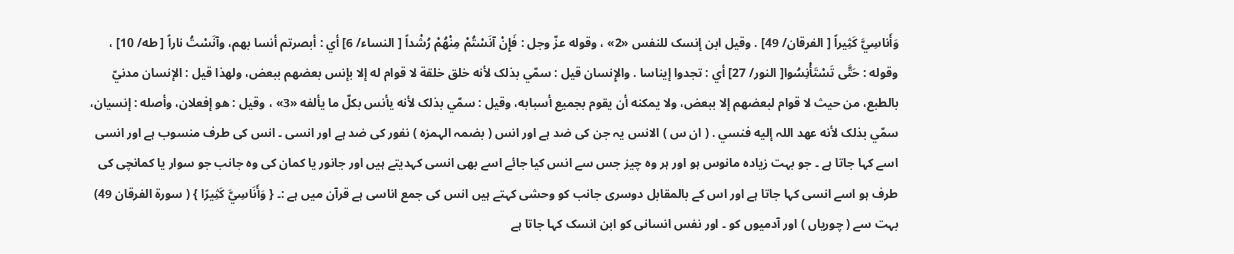وَأَناسِيَّ كَثِيراً [ الفرقان/ 49] . وقیل ابن إنسک للنفس «2» ، وقوله عزّ وجل : فَإِنْ آنَسْتُمْ مِنْهُمْ رُشْداً [ النساء/ 6] أي : أبصرتم أنسا بهم، وآنَسْتُ ناراً [ طه/ 10] ، وقوله : حَتَّى تَسْتَأْنِسُوا[ النور/ 27] أي : تجدوا إيناسا . والإِنسان قيل : سمّي بذلک لأنه خلق خلقة لا قوام له إلا بإنس بعضهم ببعض، ولهذا قيل : الإنسان مدنيّ بالطبع، من حيث لا قوام لبعضهم إلا ببعض، ولا يمكنه أن يقوم بجمیع أسبابه، وقیل : سمّي بذلک لأنه يأنس بكلّ ما يألفه «3» ، وقیل : هو إفعلان، وأصله : إنسیان، سمّي بذلک لأنه عهد اللہ إليه فنسي . ( ان س ) الانس یہ جن کی ضد ہے اور انس ( بضمہ الہمزہ ) نفور کی ضد ہے اور انسی ۔ انس کی طرف منسوب ہے اور انسی اسے کہا جاتا ہے ۔ جو بہت زیادہ مانوس ہو اور ہر وہ چیز جس سے انس کیا جائے اسے بھی انسی کہدیتے ہیں اور جانور یا کمان کی وہ جانب جو سوار یا کمانچی کی طرف ہو اسے انسی کہا جاتا ہے اور اس کے بالمقابل دوسری جانب کو وحشی کہتے ہیں انس کی جمع اناسی ہے قرآن میں ہے :۔ { وَأَنَاسِيَّ كَثِيرًا } ( سورة الفرقان 49) بہت سے ( چوریاں ) اور آدمیوں کو ۔ اور نفس انسانی کو ابن انسک کہا جاتا ہے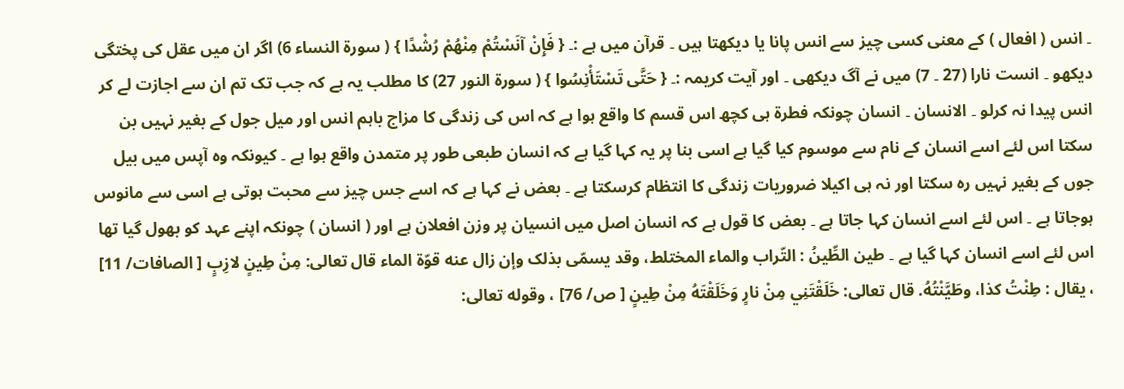۔ انس ( افعال ) کے معنی کسی چیز سے انس پانا یا دیکھتا ہیں ۔ قرآن میں ہے :۔ { فَإِنْ آنَسْتُمْ مِنْهُمْ رُشْدًا } ( سورة النساء 6) اگر ان میں عقل کی پختگی دیکھو ۔ انست نارا (27 ۔ 7) میں نے آگ دیکھی ۔ اور آیت کریمہ :۔ { حَتَّى تَسْتَأْنِسُوا } ( سورة النور 27) کا مطلب یہ ہے کہ جب تک تم ان سے اجازت لے کر انس پیدا نہ کرلو ۔ الانسان ۔ انسان چونکہ فطرۃ ہی کچھ اس قسم کا واقع ہوا ہے کہ اس کی زندگی کا مزاج باہم انس اور میل جول کے بغیر نہیں بن سکتا اس لئے اسے انسان کے نام سے موسوم کیا گیا ہے اسی بنا پر یہ کہا گیا ہے کہ انسان طبعی طور پر متمدن واقع ہوا ہے ۔ کیونکہ وہ آپس میں بیل جوں کے بغیر نہیں رہ سکتا اور نہ ہی اکیلا ضروریات زندگی کا انتظام کرسکتا ہے ۔ بعض نے کہا ہے کہ اسے جس چیز سے محبت ہوتی ہے اسی سے مانوس ہوجاتا ہے ۔ اس لئے اسے انسان کہا جاتا ہے ۔ بعض کا قول ہے کہ انسان اصل میں انسیان پر وزن افعلان ہے اور ( انسان ) چونکہ اپنے عہد کو بھول گیا تھا اس لئے اسے انسان کہا گیا ہے ۔ طين الطِّينُ : التّراب والماء المختلط، وقد يسمّى بذلک وإن زال عنه قوّة الماء قال تعالی: مِنْ طِينٍ لازِبٍ [ الصافات/ 11] ، يقال : طِنْتُ كذا، وطَيَّنْتُهُ. قال تعالی: خَلَقْتَنِي مِنْ نارٍ وَخَلَقْتَهُ مِنْ طِينٍ [ ص/ 76] ، وقوله تعالی: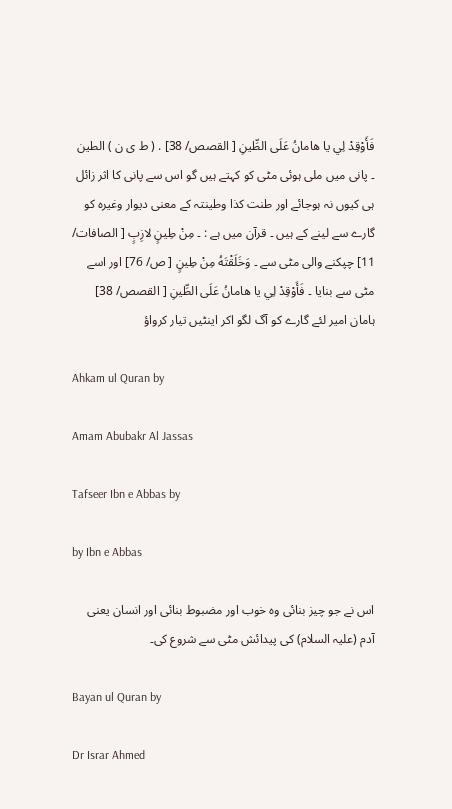فَأَوْقِدْ لِي يا هامانُ عَلَى الطِّينِ [ القصص/ 38] . ( ط ی ن ) الطین ۔ پانی میں ملی ہوئی مٹی کو کہتے ہیں گو اس سے پانی کا اثر زائل ہی کیوں نہ ہوجائے اور طنت کذا وطینتہ کے معنی دیوار وغیرہ کو گارے سے لینے کے ہیں ۔ قرآن میں ہے : ۔ مِنْ طِينٍ لازِبٍ [ الصافات/ 11] چپکنے والی مٹی سے ۔ وَخَلَقْتَهُ مِنْ طِينٍ [ ص/ 76] اور اسے مٹی سے بنایا ۔ فَأَوْقِدْ لِي يا هامانُ عَلَى الطِّينِ [ القصص/ 38] ہامان امیر لئے گارے کو آگ لگو اکر اینٹیں تیار کرواؤ

Ahkam ul Quran by

Amam Abubakr Al Jassas

Tafseer Ibn e Abbas by

by Ibn e Abbas

اس نے جو چیز بنائی وہ خوب اور مضبوط بنائی اور انسان یعنی آدم (علیہ السلام) کی پیدائش مٹی سے شروع کی۔

Bayan ul Quran by

Dr Israr Ahmed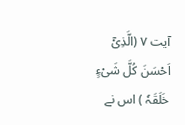آیت ٧ (الَّذِیْٓ اَحْسَنَ کُلَّ شَیْءٍ خَلَقَہٗ ) اس نے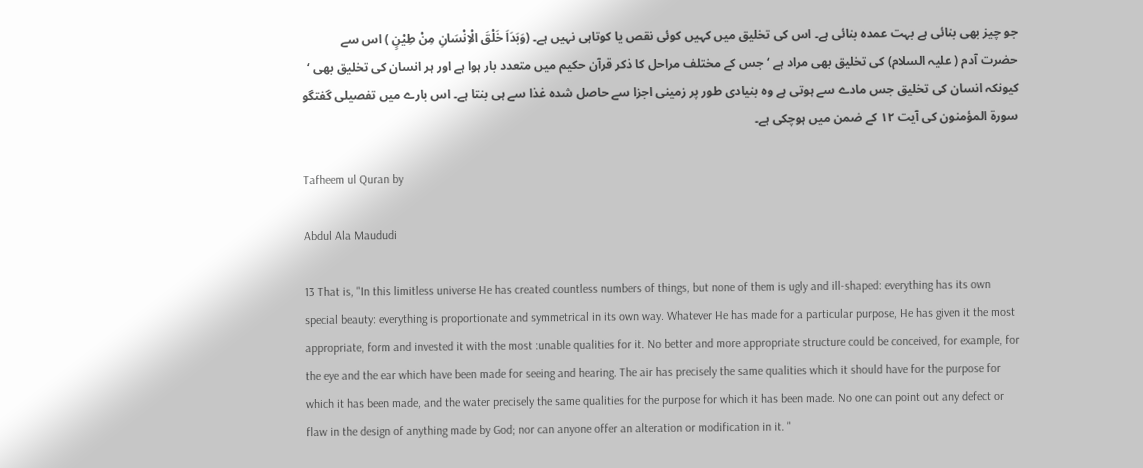جو چیز بھی بنائی ہے بہت عمدہ بنائی ہے۔ اس کی تخلیق میں کہیں کوئی نقص یا کوتاہی نہیں ہے۔ (وَبَدَاَ خَلْقَ الْاِنْسَانِ مِنْ طِیْنٍ ) اس سے حضرت آدم ( علیہ السلام) کی تخلیق بھی مراد ہے ‘ جس کے مختلف مراحل کا ذکر قرآن حکیم میں متعدد بار ہوا ہے اور ہر انسان کی تخلیق بھی ‘ کیونکہ انسان کی تخلیق جس مادے سے ہوتی ہے وہ بنیادی طور پر زمینی اجزا سے حاصل شدہ غذا سے ہی بنتا ہے۔ اس بارے میں تفصیلی گفتگو سورة المؤمنون کی آیت ١٢ کے ضمن میں ہوچکی ہے۔

Tafheem ul Quran by

Abdul Ala Maududi

13 That is, "In this limitless universe He has created countless numbers of things, but none of them is ugly and ill-shaped: everything has its own special beauty: everything is proportionate and symmetrical in its own way. Whatever He has made for a particular purpose, He has given it the most appropriate, form and invested it with the most :unable qualities for it. No better and more appropriate structure could be conceived, for example, for the eye and the ear which have been made for seeing and hearing. The air has precisely the same qualities which it should have for the purpose for which it has been made, and the water precisely the same qualities for the purpose for which it has been made. No one can point out any defect or flaw in the design of anything made by God; nor can anyone offer an alteration or modification in it. "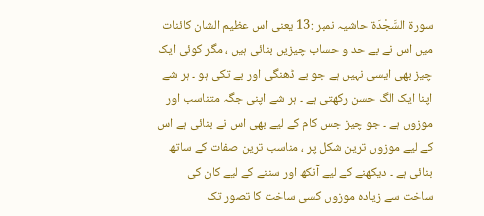سورة السَّجْدَة حاشیہ نمبر :13 یعنی اس عظیم الشان کائنات میں اس نے بے حد و حساب چیزیں بنائی ہیں ، مگر کوئی ایک چیز بھی ایسی نہیں ہے جو بے ڈھنگی اور بے تکی ہو ۔ ہر شے اپنا ایک الگ حسن رکھتی ہے ۔ ہر شے اپنی جگہ متناسب اور موزوں ہے ۔ جو چیز جس کام کے لیے بھی اس نے بنائی ہے اس کے لیے موزوں ترین شکل پر ، مناسب ترین صفات کے ساتھ بنائی ہے ۔ دیکھنے کے لیے آنکھ اور سننے کے لیے کان کی ساخت سے زیادہ موزوں کسی ساخت کا تصور تک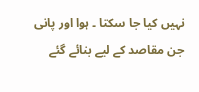نہیں کیا جا سکتا ۔ ہوا اور پانی جن مقاصد کے لیے بنائے گئے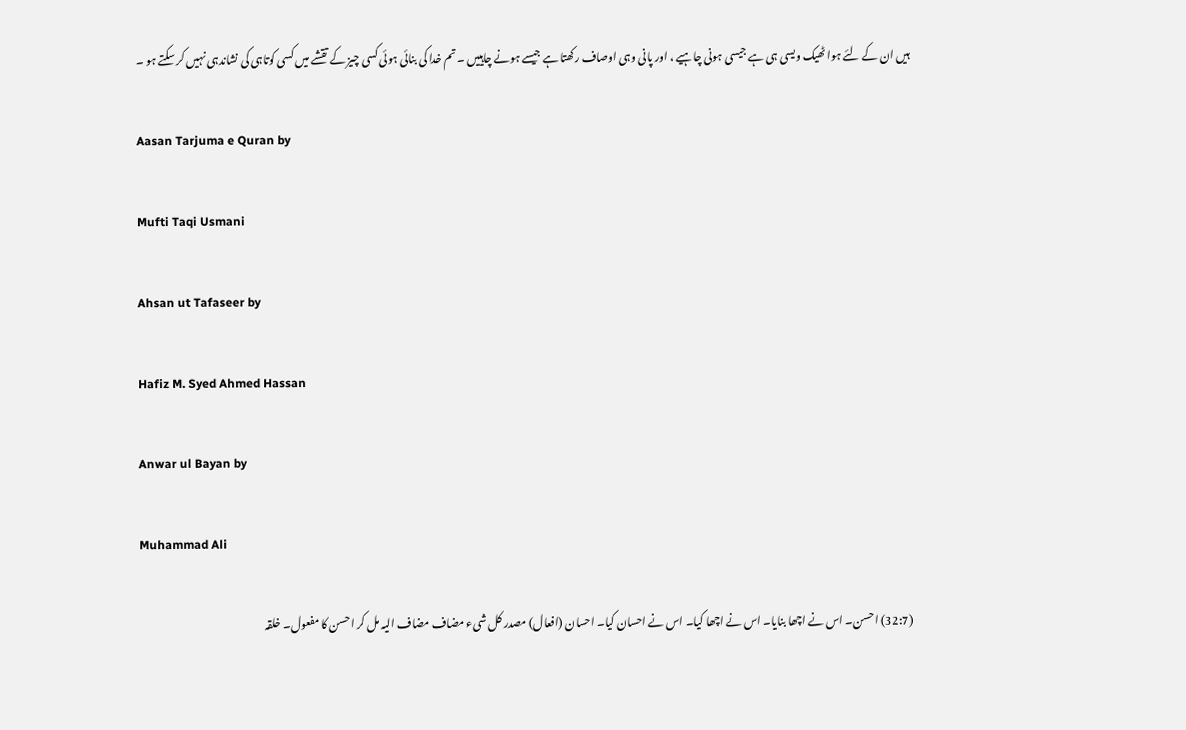ہیں ان کے لئے ہوا ٹھیک ویسی ہی ہے جیسی ہونی چاہیے ، اور پانی وہی اوصاف رکھتا ہے جیسے ہونے چاہییں ۔ تم خدا کی بنائی ہوئی کسی چیز کے تقشے میں کسی کوتاہی کی نشاندہی نہیں کر سکتے ہو ۔

Aasan Tarjuma e Quran by

Mufti Taqi Usmani

Ahsan ut Tafaseer by

Hafiz M. Syed Ahmed Hassan

Anwar ul Bayan by

Muhammad Ali

(32:7) احسن۔ اس نے اچھا بنایا۔ اس نے اچھا کیا۔ اس نے احسان کیا۔ احسان (افعال) مصدر کل شیء مضاف مضاف الیہ مل کر احسن کا مفعول۔ خلقہ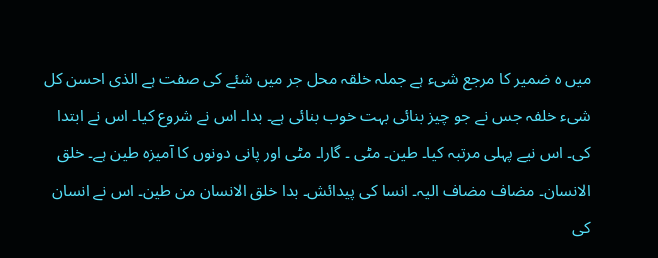میں ہ ضمیر کا مرجع شیء ہے جملہ خلقہ محل جر میں شئے کی صفت ہے الذی احسن کل شیء خلفہ جس نے جو چیز بنائی بہت خوب بنائی ہے۔ بدا۔ اس نے شروع کیا۔ اس نے ابتدا کی۔ اس نیے پہلی مرتبہ کیا۔ طین۔ مٹی ۔ گارا۔ مٹی اور پانی دونوں کا آمیزہ طین ہے۔ خلق الانسان۔ مضاف مضاف الیہ۔ انسا کی پیدائش۔ بدا خلق الانسان من طین۔ اس نے انسان کی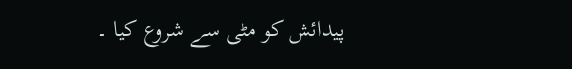پیدائش کو مٹی سے شروع کیا ۔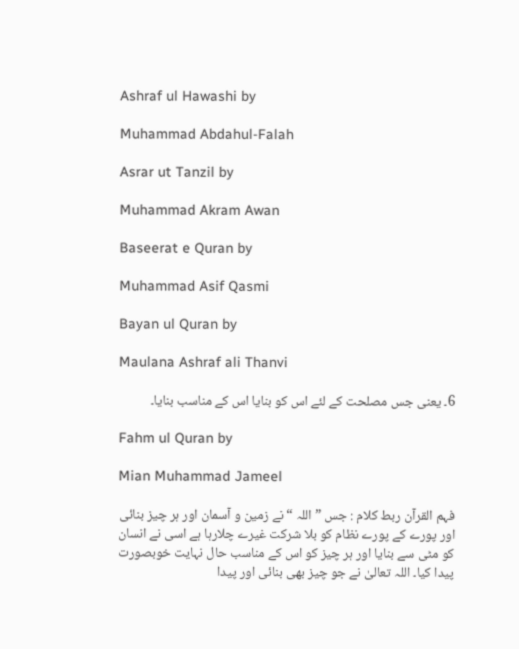Ashraf ul Hawashi by

Muhammad Abdahul-Falah

Asrar ut Tanzil by

Muhammad Akram Awan

Baseerat e Quran by

Muhammad Asif Qasmi

Bayan ul Quran by

Maulana Ashraf ali Thanvi

6۔ یعنی جس مصلحت کے لئے اس کو بنایا اس کے مناسب بنایا۔

Fahm ul Quran by

Mian Muhammad Jameel

فہم القرآن ربط کلام : جس ” اللہ “ نے زمین و آسمان اور ہر چیز بنائی اور پورے کے پورے نظام کو بلا شرکت غیرے چلارہا ہے اسی نے انسان کو مٹی سے بنایا اور ہر چیز کو اس کے مناسب حال نہایت خوبصورت پیدا کیا۔ اللہ تعالیٰ نے جو چیز بھی بنائی اور پیدا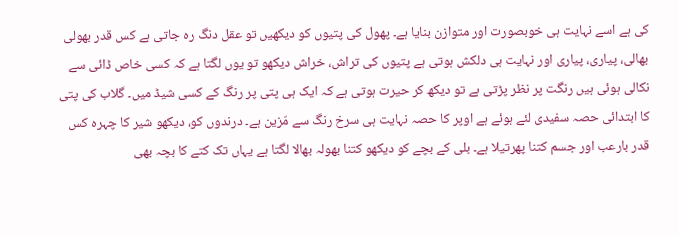کی ہے اسے نہایت ہی خوبصورت اور متوازن بنایا ہے۔ پھول کی پتیوں کو دیکھیں تو عقل دنگ رہ جاتی ہے کس قدر بھولی بھالی، پیاری، پیاری اور نہایت ہی دلکش ہوتی ہے پتیوں کی تراش، خراش دیکھو تو یوں لگتا ہے کہ کسی خاص ڈائی سے نکالی ہوئی ہیں رنگت پر نظر پڑتی ہے تو دیکھ کر حیرت ہوتی ہے کہ ایک ہی پتی پر رنگ کے کسی شیڈ میں۔ گلاب کی پتی کا ابتدائی حصہ سفیدی لئے ہوئے ہے اوپر کا حصہ نہایت ہی سرخ رنگ سے مّزین ہے۔ درندوں کو، دیکھو شیر کا چہرہ کس قدر بارعب اور جسم کتنا پھرتیلا ہے۔ بلی کے بچے کو دیکھو کتنا بھولہ بھالا لگتا ہے یہاں تک کتے کا بچہ بھی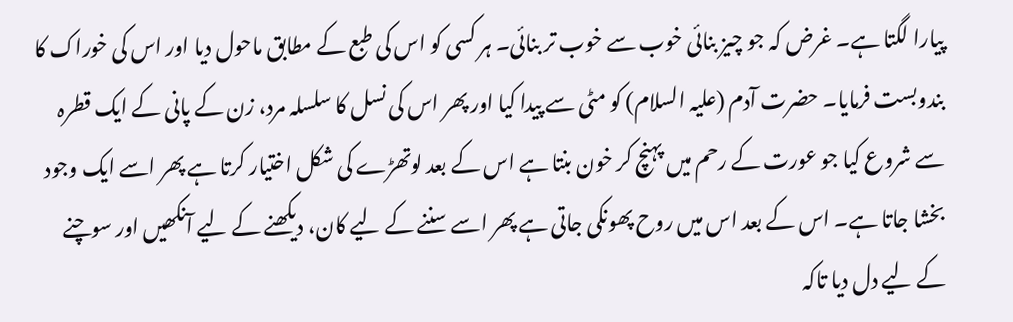پیارا لگتا ہے۔ غرض کہ جو چیز بنائی خوب سے خوب تر بنائی۔ ہر کسی کو اس کی طبع کے مطابق ماحول دیا اور اس کی خوراک کا بندوبست فرمایا۔ حضرت آدم (علیہ السلام) کو مٹی سے پیدا کیا اور پھر اس کی نسل کا سلسلہ مرد، زن کے پانی کے ایک قطرہ سے شروع کیا جو عورت کے رحم میں پہنچ کر خون بنتا ہے اس کے بعد لوتھڑے کی شکل اختیار کرتا ہے پھر اسے ایک وجود بخشا جاتا ہے۔ اس کے بعد اس میں روح پھونکی جاتی ہے پھر اسے سننے کے لیے کان، دیکھنے کے لیے آنکھیں اور سوچنے کے لیے دل دیا تاکہ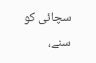سچائی کو سنے،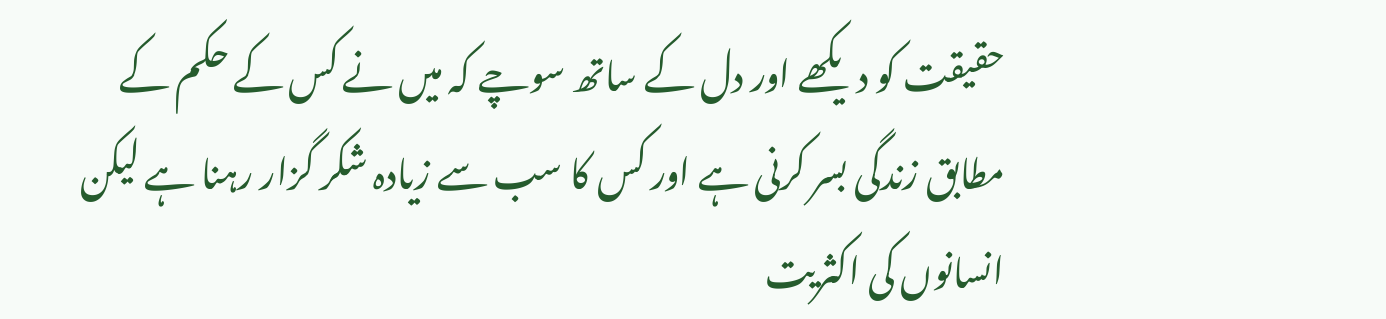حقیقت کو دیکھے اور دل کے ساتھ سوچے کہ میں نے کس کے حکم کے مطابق زندگی بسر کرنی ہے اور کس کا سب سے زیادہ شکر گزار رہنا ہے لیکن انسانوں کی اکثریت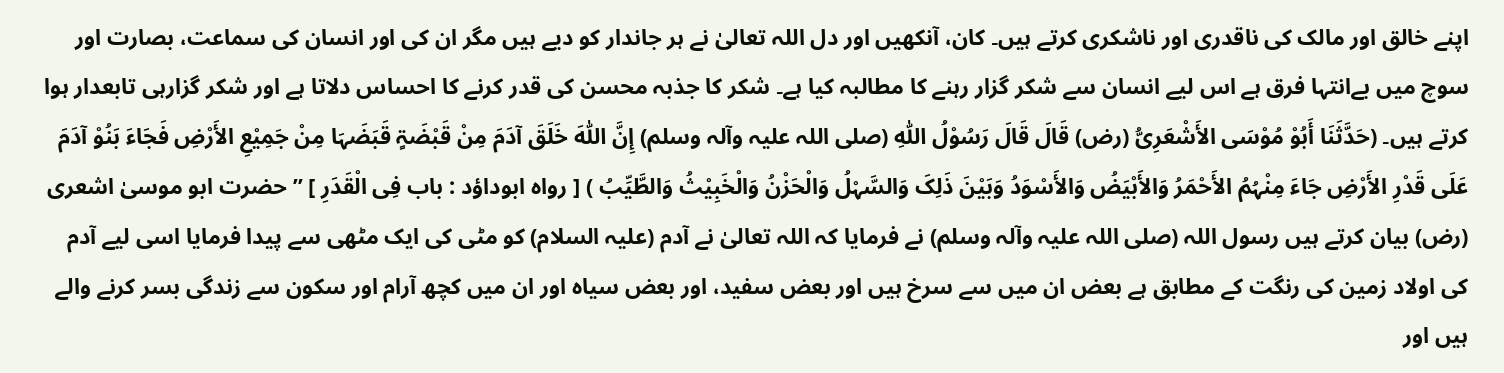اپنے خالق اور مالک کی ناقدری اور ناشکری کرتے ہیں۔ کان، آنکھیں اور دل اللہ تعالیٰ نے ہر جاندار کو دیے ہیں مگر ان کی اور انسان کی سماعت، بصارت اور سوچ میں بےانتہا فرق ہے اس لیے انسان سے شکر گزار رہنے کا مطالبہ کیا ہے۔ شکر کا جذبہ محسن کی قدر کرنے کا احساس دلاتا ہے اور شکر گزارہی تابعدار ہوا کرتے ہیں۔ (حَدَّثَنَا أَبُوْ مُوْسَی الأَشْعَرِیُّ (رض) قَالَ قَالَ رَسُوْلُ اللّٰہِ (صلی اللہ علیہ وآلہ وسلم) إِنَّ اللّٰہَ خَلَقَ آدَمَ مِنْ قَبْضَۃٍ قَبَضَہَا مِنْ جَمِیْعِ الأَرْضِ فَجَاءَ بَنُوْ آدَمَ عَلَی قَدْرِ الأَرْضِ جَاءَ مِنْہُمُ الأَحْمَرُ وَالأَبْیَضُ وَالأَسْوَدُ وَبَیْنَ ذَلِکَ وَالسَّہْلُ وَالْحَزْنُ وَالْخَبِیْثُ وَالطَّیِّبُ ) [ رواہ ابوداؤد : باب فِی الْقَدَرِ ] ” حضرت ابو موسیٰ اشعری (رض) بیان کرتے ہیں رسول اللہ (صلی اللہ علیہ وآلہ وسلم) نے فرمایا کہ اللہ تعالیٰ نے آدم (علیہ السلام) کو مٹی کی ایک مٹھی سے پیدا فرمایا اسی لیے آدم کی اولاد زمین کی رنگت کے مطابق ہے بعض ان میں سے سرخ ہیں اور بعض سفید، اور بعض سیاہ اور ان میں کچھ آرام اور سکون سے زندگی بسر کرنے والے ہیں اور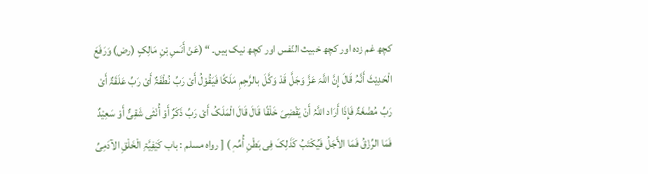کچھ غم زدہ اور کچھ خبیث النّفس اور کچھ نیک ہیں۔ “ (عَنْ أَنَسِ بْنِ مَالِکٍ (رض) وَرَفَعَ الْحَدِیْثَ أَنَّہُ قَالَ إِنَّ اللَّہَ عَزَّ وَجَلَّ قَدْ وَکَّلَ بالرَّحِمِ مَلَکًا فَیَقُوْلُ أَیْ رَبِّ نُطْفَۃٌ أَیْ رَبِّ عَلَقَۃٌ أَیْ رَبِّ مُضْغَۃٌ فَإِذَا أَرَاد اللَّہُ أَنْ یَقْضِیَ خَلْقًا قَالَ قَالَ الْمَلَکُ أَیْ رَبِّ ذَکَرٌ أَوْ أُنْثٰی شَقِیٌّ أَوْ سَعِیْدٌ فَمَا الرِّزْقُ فَمَا الأَجَلُ فَیُکْتَبُ کَذَلِکَ فِی بَطْنِ أُمِّہٖ ) [ رواہ مسلم : باب کَیْفِیَّۃِ الْخَلْقِ الآدَمِیِّ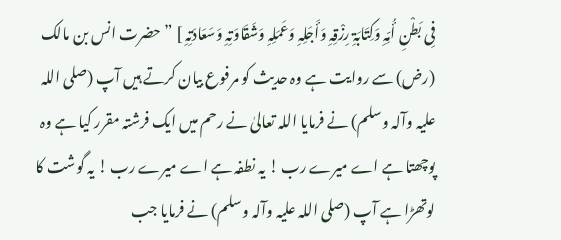فِی بَطْنِ أُمِّہِ وَکِتَابَۃِ رِزْقِہِ وَأَجَلِہِ وَعَمَلِہِ وَشَقَاوَتِہِ وَسَعَادَتِہِ ] ” حضرت انس بن مالک (رض) سے روایت ہے وہ حدیث کو مرفوع بیان کرتے ہیں آپ (صلی اللہ علیہ وآلہ وسلم) نے فرمایا اللہ تعالیٰ نے رحم میں ایک فرشتہ مقرر کیا ہے وہ پوچھتا ہے اے میرے رب ! یہ نطفہ ہے اے میرے رب ! یہ گوشت کا لوتھڑا ہے آپ (صلی اللہ علیہ وآلہ وسلم) نے فرمایا جب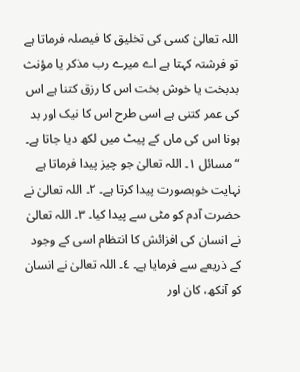اللہ تعالیٰ کسی کی تخلیق کا فیصلہ فرماتا ہے تو فرشتہ کہتا ہے اے میرے رب مذکر یا مؤنث بدبخت یا خوش بخت اس کا رزق کتنا ہے اس کی عمر کتنی ہے اسی طرح اس کا نیک اور بد ہونا اس کی ماں کے پیٹ میں لکھ دیا جاتا ہے۔ “ مسائل ١۔ اللہ تعالیٰ جو چیز پیدا فرماتا ہے نہایت خوبصورت پیدا کرتا ہے۔ ٢۔ اللہ تعالیٰ نے حضرت آدم کو مٹی سے پیدا کیا۔ ٣۔ اللہ تعالیٰ نے انسان کی افزائش کا انتظام اسی کے وجود کے ذریعے سے فرمایا ہے۔ ٤۔ اللہ تعالیٰ نے انسان کو آنکھ، کان اور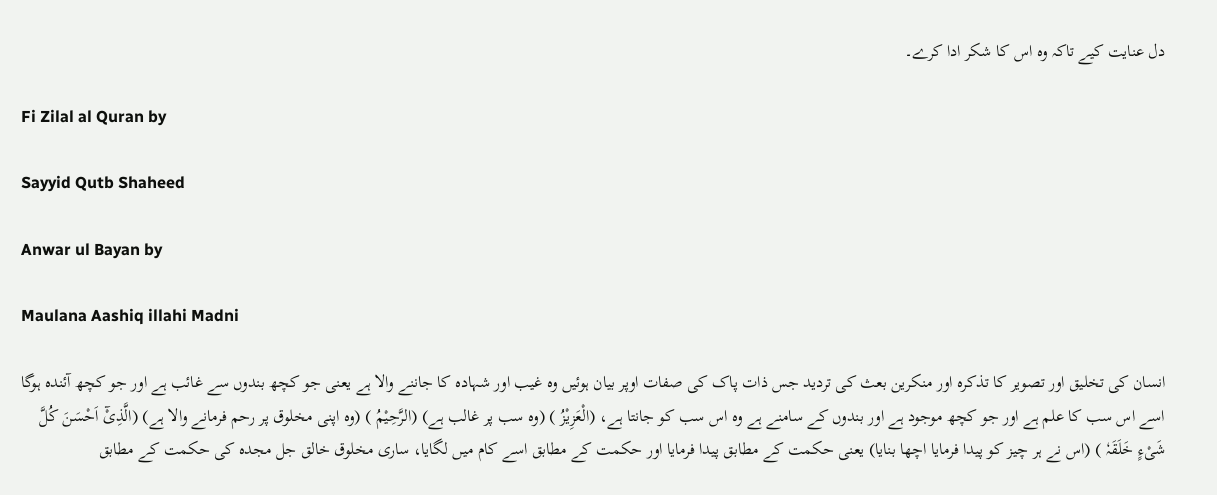دل عنایت کیے تاکہ وہ اس کا شکر ادا کرے۔

Fi Zilal al Quran by

Sayyid Qutb Shaheed

Anwar ul Bayan by

Maulana Aashiq illahi Madni

انسان کی تخلیق اور تصویر کا تذکرہ اور منکرین بعث کی تردید جس ذات پاک کی صفات اوپر بیان ہوئیں وہ غیب اور شہادہ کا جاننے والا ہے یعنی جو کچھ بندوں سے غائب ہے اور جو کچھ آئندہ ہوگا اسے اس سب کا علم ہے اور جو کچھ موجود ہے اور بندوں کے سامنے ہے وہ اس سب کو جانتا ہے، (الْعَزِیْزُ ) (وہ سب پر غالب ہے) (الرَّحِیْمُ ) (وہ اپنی مخلوق پر رحم فرمانے والا ہے) (الَّذِیْٓ اَحْسَنَ کُلَّ شَیْءٍ خَلَقَہٗ ) (اس نے ہر چیز کو پیدا فرمایا اچھا بنایا) یعنی حکمت کے مطابق پیدا فرمایا اور حکمت کے مطابق اسے کام میں لگایا، ساری مخلوق خالق جل مجدہ کی حکمت کے مطابق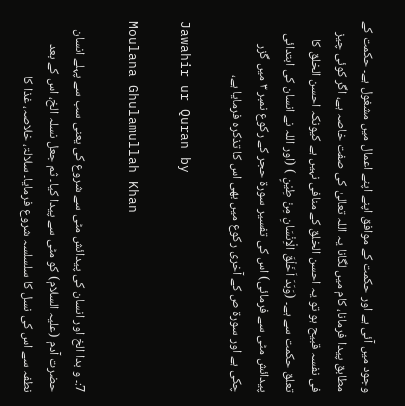وجود میں آئی ہے اور حکمت کے موافق اپنے اپنے اعمال میں مشغول ہے۔ حکمت کے مطابق پیدا فرمانا، کام میں لگانا یہ اللہ تعالیٰ کی صفت خاصہ ہے، اگر کوئی چیز فی نفسہ قبیح ہو تو یہ احسن الخلق کے منافی نہیں ہے کیونکہ احسن الخلق کا تعلق حکمت سے ہے۔ (وَبَدَ اَخَلْقَ الْاِنْسَانِ مِنْ طِیْنٍ ) (اور اللہ نے انسان کی ابتدائی پیدائش مٹی سے فرمائی) اس کی تفسیر سورة حجر کے رکوع نمبر ٣ میں گزر چکی ہے اور سورة ص کے آخری رکوع میں بھی اس کا تذکرہ فرمایا ہے،

Jawahir ur Quran by

Moulana Ghulamullah Khan

7:۔ و بدا الخ اور انسان کی پیدائش مٹی سے شروع کی یعنی سب سے پہلے انسان حضرت آدم (علیہ السلام) کو مٹی سے پیدا کیا۔ ثم جعل نسلہ الخ، اس کے بعد نطفہ سے اس کی نسل کا سلسلسہ شروع فرمایا۔ سلالۃ، خلاصہ، غذا کا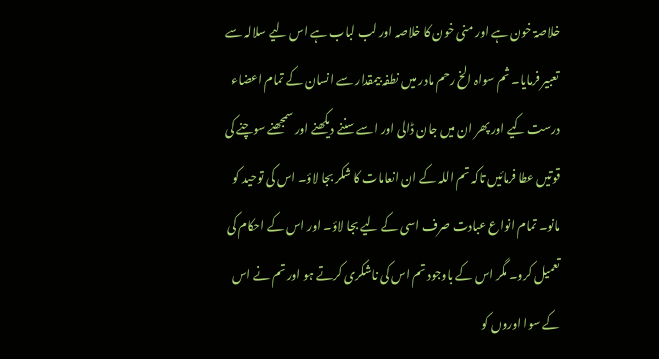خلاصۃ خون ہے اور منی خون کا خلاصہ اور لب لباب ہے اس لیے سلالہ سے تعبیر فرمایا۔ ثم سواہ الخ رحم مادر میں نطفہ بیمقدار سے انسان کے تمام اعضاء درست کیے اور پھر ان میں جان ڈالی اور اسے سننے دیکھنے اور سمجھنے سوچنے کی قوتیں عطا فرمائیں تاکہ تم اللہ کے ان انعامات کا شکر بجا لاؤ۔ اس کی توحید کو مانو۔ تمام انواع عبادت صرف اسی کے لیے بجا لاؤ۔ اور اس کے احکام کی تعمیل کرو۔ مگر اس کے باوجود تم اس کی ناشکری کرتے ہو اور تم نے اس کے سوا اوروں کو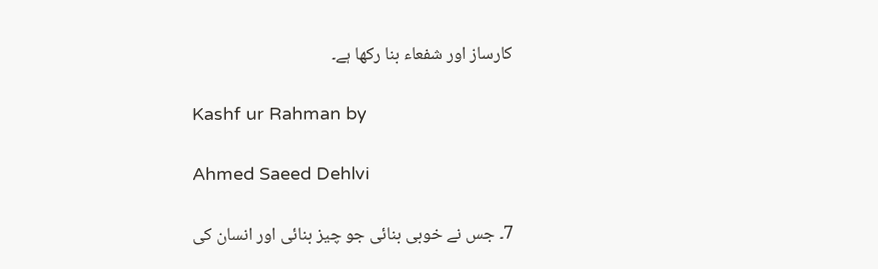کارساز اور شفعاء بنا رکھا ہے۔

Kashf ur Rahman by

Ahmed Saeed Dehlvi

7۔ جس نے خوبی بنائی جو چیز بنائی اور انسان کی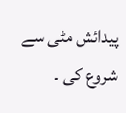پیدائش مٹی سے شروع کی ۔